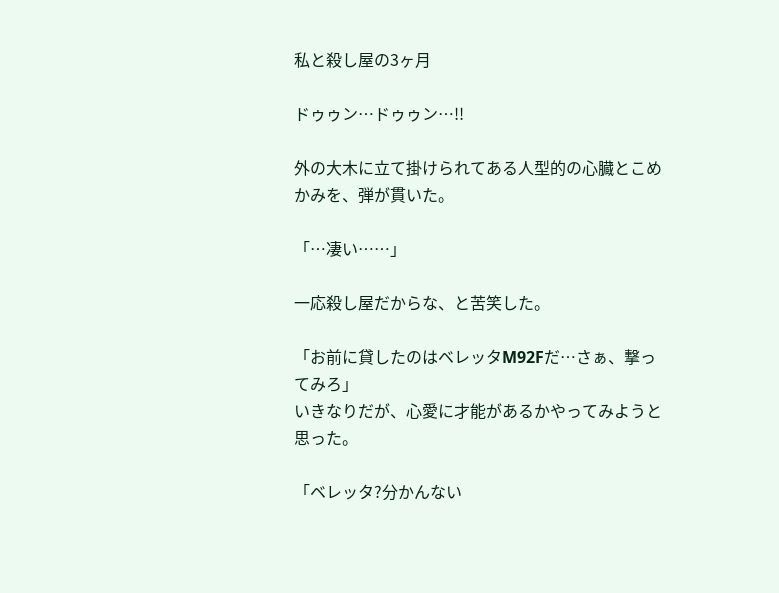私と殺し屋の3ヶ月

ドゥゥン…ドゥゥン…!!

外の大木に立て掛けられてある人型的の心臓とこめかみを、弾が貫いた。

「…凄い……」

一応殺し屋だからな、と苦笑した。

「お前に貸したのはベレッタM92Fだ…さぁ、撃ってみろ」
いきなりだが、心愛に才能があるかやってみようと思った。

「ベレッタ?分かんない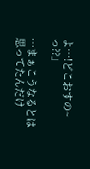よ…!どこおすの~っ??」

…まぁこうなるとは思ってたんだけ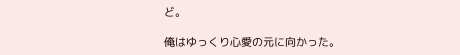ど。

俺はゆっくり心愛の元に向かった。